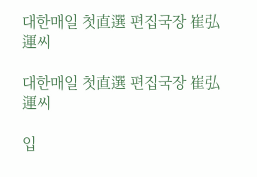대한매일 첫直選 편집국장 崔弘運씨

대한매일 첫直選 편집국장 崔弘運씨

입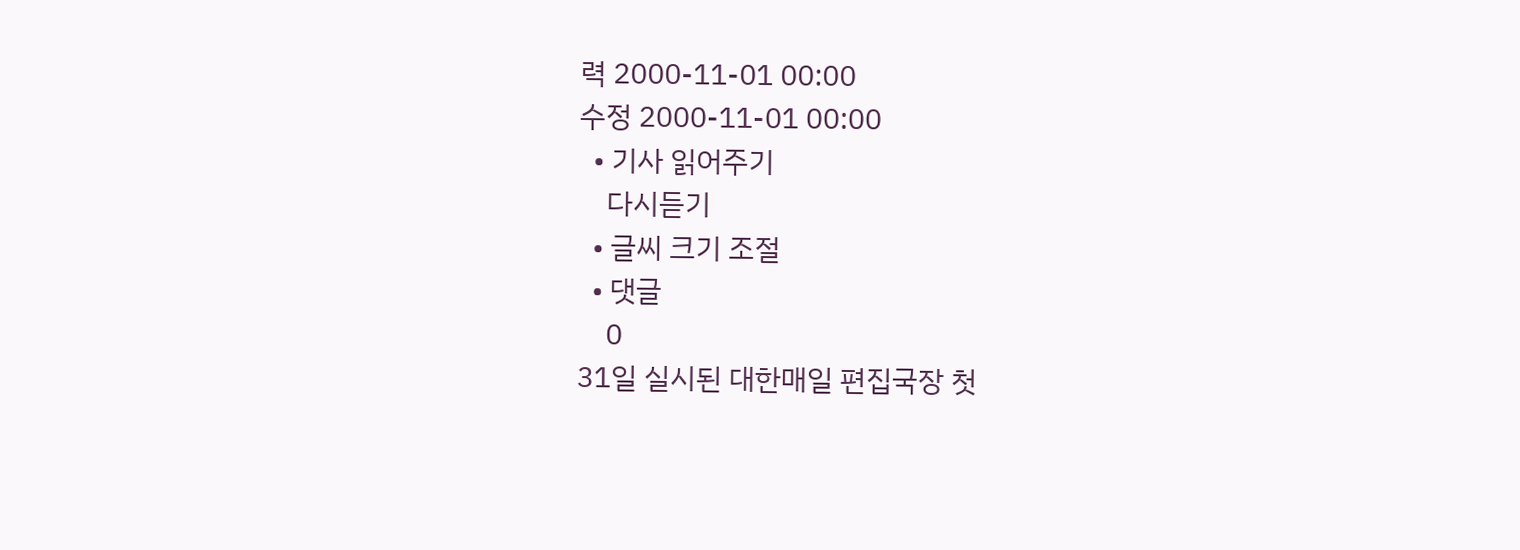력 2000-11-01 00:00
수정 2000-11-01 00:00
  • 기사 읽어주기
    다시듣기
  • 글씨 크기 조절
  • 댓글
    0
31일 실시된 대한매일 편집국장 첫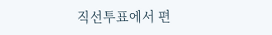직선투표에서 편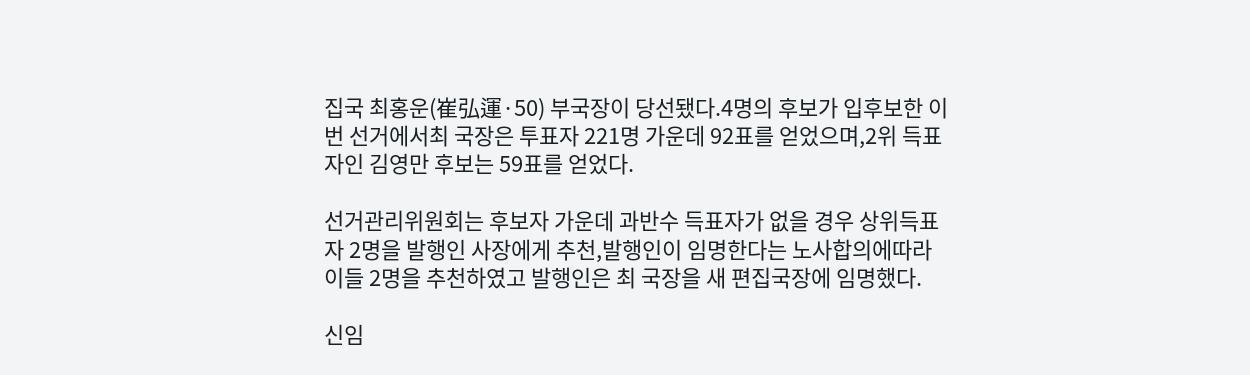집국 최홍운(崔弘運·50) 부국장이 당선됐다.4명의 후보가 입후보한 이번 선거에서최 국장은 투표자 221명 가운데 92표를 얻었으며,2위 득표자인 김영만 후보는 59표를 얻었다.

선거관리위원회는 후보자 가운데 과반수 득표자가 없을 경우 상위득표자 2명을 발행인 사장에게 추천,발행인이 임명한다는 노사합의에따라 이들 2명을 추천하였고 발행인은 최 국장을 새 편집국장에 임명했다.

신임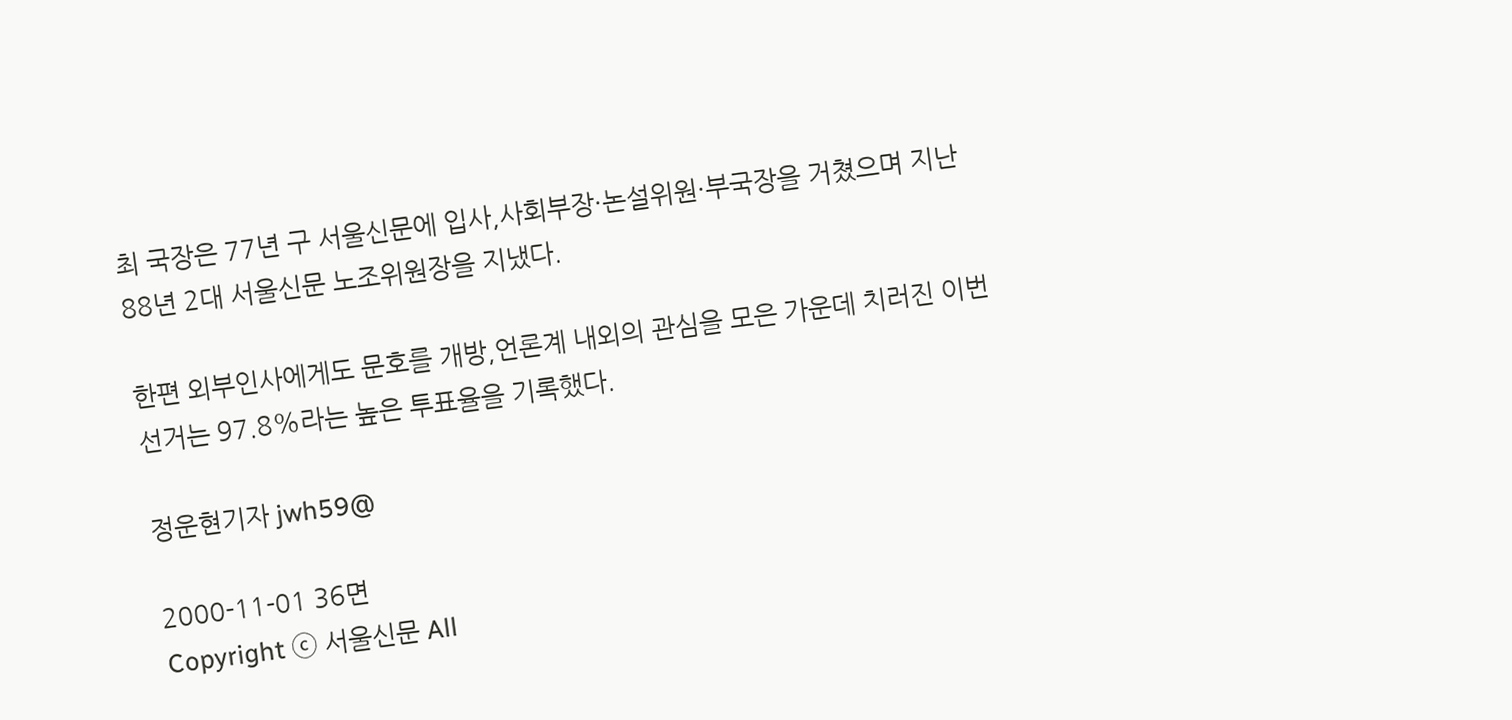최 국장은 77년 구 서울신문에 입사,사회부장·논설위원·부국장을 거쳤으며 지난 88년 2대 서울신문 노조위원장을 지냈다.

한편 외부인사에게도 문호를 개방,언론계 내외의 관심을 모은 가운데 치러진 이번 선거는 97.8%라는 높은 투표율을 기록했다.

정운현기자 jwh59@

2000-11-01 36면
Copyright ⓒ 서울신문 All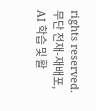rights reserved. 무단 전재-재배포, AI 학습 및 활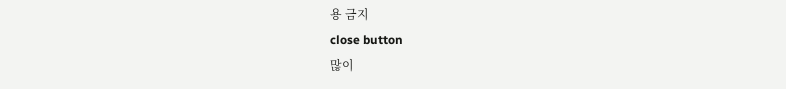용 금지
close button
많이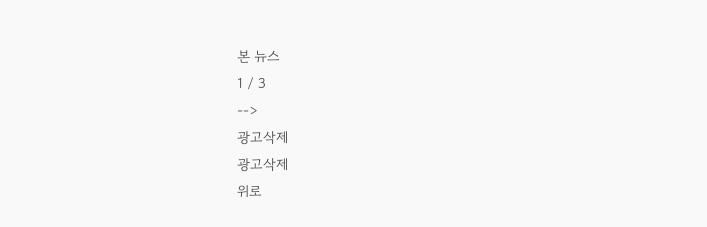본 뉴스
1 / 3
-->
광고삭제
광고삭제
위로